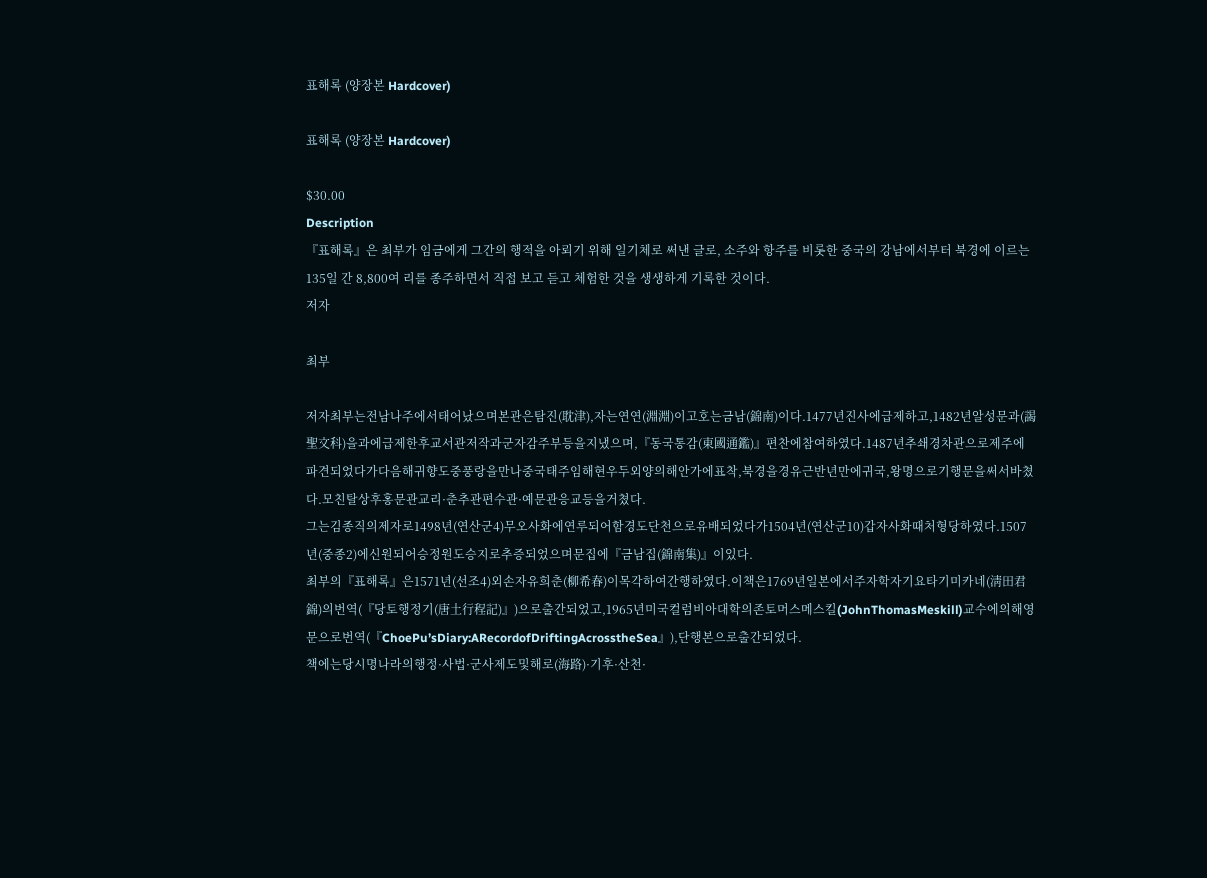표해록 (양장본 Hardcover)

표해록 (양장본 Hardcover)

$30.00
Description
『표해록』은 최부가 임금에게 그간의 행적을 아뢰기 위해 일기체로 써낸 글로, 소주와 항주를 비롯한 중국의 강남에서부터 북경에 이르는 135일 간 8,800여 리를 종주하면서 직접 보고 듣고 체험한 것을 생생하게 기록한 것이다.
저자

최부

저자최부는전남나주에서태어났으며본관은탐진(耽津),자는연연(淵淵)이고호는금남(錦南)이다.1477년진사에급제하고,1482년알성문과(謁聖文科)을과에급제한후교서관저작과군자감주부등을지냈으며,『동국통감(東國通鑑)』편찬에참여하였다.1487년추쇄경차관으로제주에파견되었다가다음해귀향도중풍랑을만나중국태주임해현우두외양의해안가에표착,북경을경유근반년만에귀국,왕명으로기행문을써서바쳤다.모친탈상후홍문관교리·춘추관편수관·예문관응교등을거쳤다.
그는김종직의제자로1498년(연산군4)무오사화에연루되어함경도단천으로유배되었다가1504년(연산군10)갑자사화때처형당하였다.1507년(중종2)에신원되어승정원도승지로추증되었으며문집에『금남집(錦南集)』이있다.
최부의『표해록』은1571년(선조4)외손자유희춘(柳希春)이목각하여간행하였다.이책은1769년일본에서주자학자기요타기미카네(淸田君錦)의번역(『당토행정기(唐土行程記)』)으로출간되었고,1965년미국컬럼비아대학의존토머스메스킬(JohnThomasMeskill)교수에의해영문으로번역(『ChoePu’sDiary:ARecordofDriftingAcrosstheSea』),단행본으로출간되었다.
책에는당시명나라의행정·사법·군사제도및해로(海路)·기후·산천·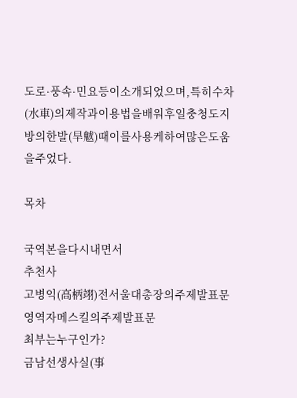도로·풍속·민요등이소개되었으며,특히수차(水車)의제작과이용법을배워후일충청도지방의한발(旱魃)때이를사용케하여많은도움을주었다.

목차

국역본을다시내면서
추천사
고병익(高柄翊)전서울대총장의주제발표문
영역자메스킬의주제발표문
최부는누구인가?
금남선생사실(事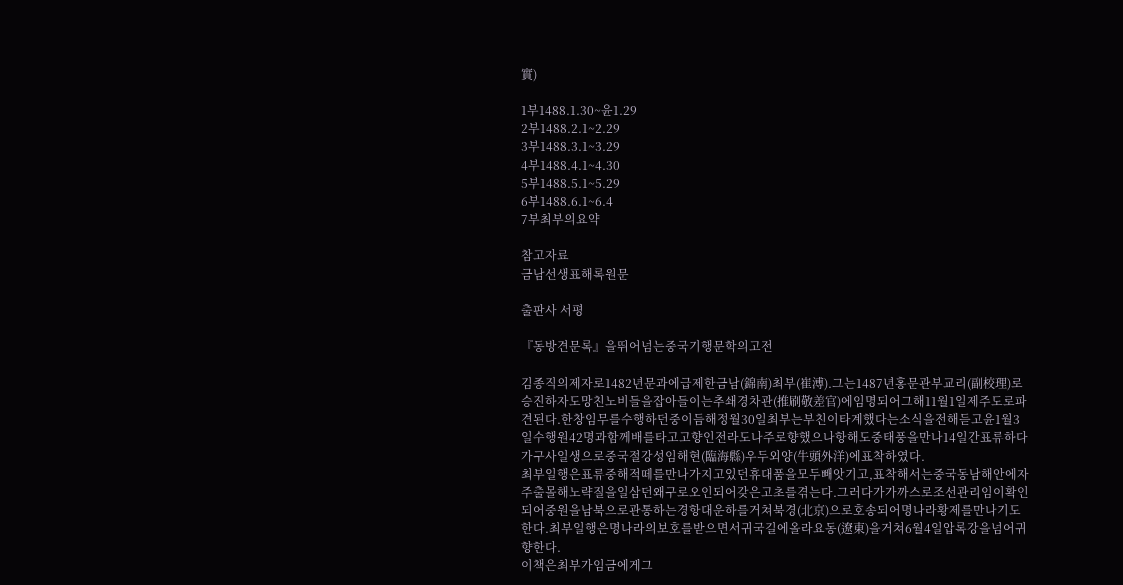實)

1부1488.1.30~윤1.29
2부1488.2.1~2.29
3부1488.3.1~3.29
4부1488.4.1~4.30
5부1488.5.1~5.29
6부1488.6.1~6.4
7부최부의요약

참고자료
금남선생표해록원문

출판사 서평

『동방견문록』을뛰어넘는중국기행문학의고전

김종직의제자로1482년문과에급제한금남(錦南)최부(崔溥).그는1487년홍문관부교리(副校理)로승진하자도망친노비들을잡아들이는추쇄경차관(推刷敬差官)에임명되어그해11월1일제주도로파견된다.한창임무를수행하던중이듬해정월30일최부는부친이타계했다는소식을전해듣고윤1월3일수행원42명과함께배를타고고향인전라도나주로향했으나항해도중태풍을만나14일간표류하다가구사일생으로중국절강성임해현(臨海縣)우두외양(牛頭外洋)에표착하였다.
최부일행은표류중해적떼를만나가지고있던휴대품을모두빼앗기고,표착해서는중국동남해안에자주출몰해노략질을일삼던왜구로오인되어갖은고초를겪는다.그러다가가까스로조선관리임이확인되어중원을남북으로관통하는경항대운하를거쳐북경(北京)으로호송되어명나라황제를만나기도한다.최부일행은명나라의보호를받으면서귀국길에올라요동(遼東)을거쳐6월4일압록강을넘어귀향한다.
이책은최부가임금에게그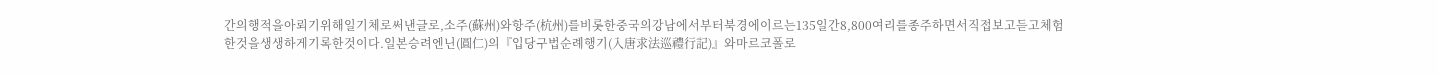간의행적을아뢰기위해일기체로써낸글로,소주(蘇州)와항주(杭州)를비롯한중국의강남에서부터북경에이르는135일간8,800여리를종주하면서직접보고듣고체험한것을생생하게기록한것이다.일본승려엔닌(圓仁)의『입당구법순례행기(入唐求法巡禮行記)』와마르코폴로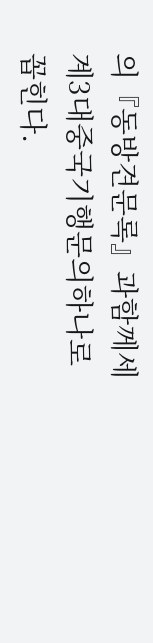의『동방견문록』과함께세계3대중국기행문의하나로꼽힌다.